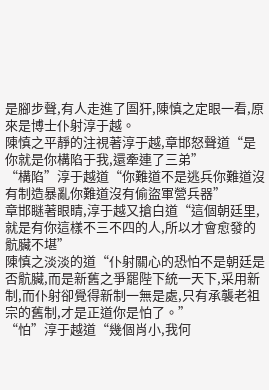是腳步聲,有人走進了圄犴,陳慎之定眼一看,原來是博士仆射淳于越。
陳慎之平靜的注視著淳于越,章邯怒聲道“是你就是你構陷于我,還牽連了三弟”
“構陷”淳于越道“你難道不是逃兵你難道沒有制造暴亂你難道沒有偷盜軍營兵器”
章邯瞇著眼睛,淳于越又搶白道“這個朝廷里,就是有你這樣不三不四的人,所以才會愈發的骯臟不堪”
陳慎之淡淡的道“仆射關心的恐怕不是朝廷是否骯臟,而是新舊之爭罷陛下統一天下,采用新制,而仆射卻覺得新制一無是處,只有承襲老祖宗的舊制,才是正道你是怕了。”
“怕”淳于越道“幾個肖小,我何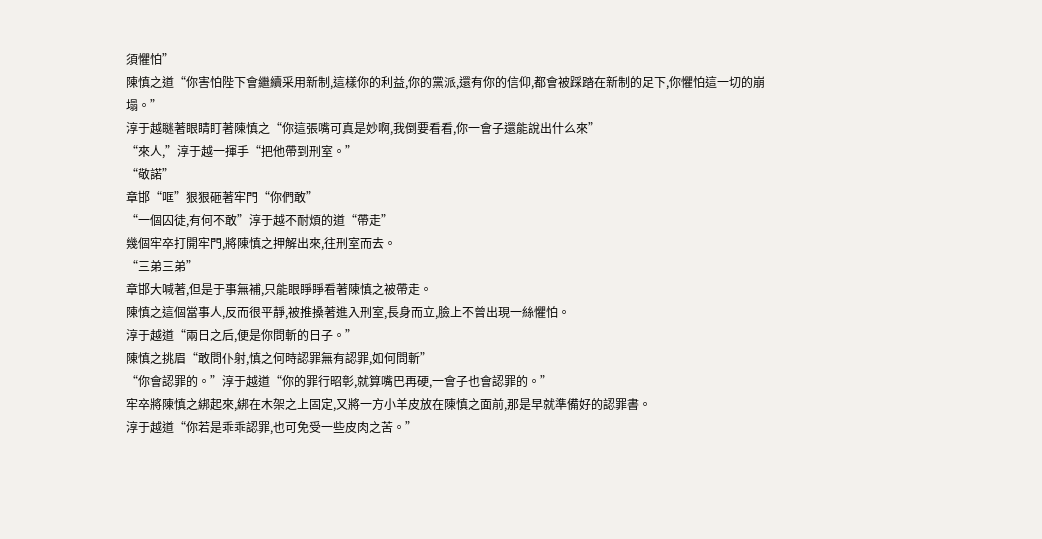須懼怕”
陳慎之道“你害怕陛下會繼續采用新制,這樣你的利益,你的黨派,還有你的信仰,都會被踩踏在新制的足下,你懼怕這一切的崩塌。”
淳于越瞇著眼睛盯著陳慎之“你這張嘴可真是妙啊,我倒要看看,你一會子還能說出什么來”
“來人,”淳于越一揮手“把他帶到刑室。”
“敬諾”
章邯“哐”狠狠砸著牢門“你們敢”
“一個囚徒,有何不敢”淳于越不耐煩的道“帶走”
幾個牢卒打開牢門,將陳慎之押解出來,往刑室而去。
“三弟三弟”
章邯大喊著,但是于事無補,只能眼睜睜看著陳慎之被帶走。
陳慎之這個當事人,反而很平靜,被推搡著進入刑室,長身而立,臉上不曾出現一絲懼怕。
淳于越道“兩日之后,便是你問斬的日子。”
陳慎之挑眉“敢問仆射,慎之何時認罪無有認罪,如何問斬”
“你會認罪的。”淳于越道“你的罪行昭彰,就算嘴巴再硬,一會子也會認罪的。”
牢卒將陳慎之綁起來,綁在木架之上固定,又將一方小羊皮放在陳慎之面前,那是早就準備好的認罪書。
淳于越道“你若是乖乖認罪,也可免受一些皮肉之苦。”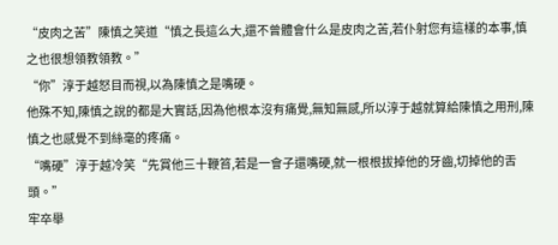“皮肉之苦”陳慎之笑道“慎之長這么大,還不曾體會什么是皮肉之苦,若仆射您有這樣的本事,慎之也很想領教領教。”
“你”淳于越怒目而視,以為陳慎之是嘴硬。
他殊不知,陳慎之說的都是大實話,因為他根本沒有痛覺,無知無感,所以淳于越就算給陳慎之用刑,陳慎之也感覺不到絲毫的疼痛。
“嘴硬”淳于越冷笑“先賞他三十鞭笞,若是一會子還嘴硬,就一根根拔掉他的牙齒,切掉他的舌頭。”
牢卒舉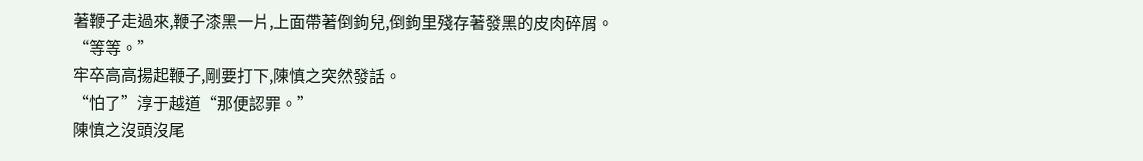著鞭子走過來,鞭子漆黑一片,上面帶著倒鉤兒,倒鉤里殘存著發黑的皮肉碎屑。
“等等。”
牢卒高高揚起鞭子,剛要打下,陳慎之突然發話。
“怕了”淳于越道“那便認罪。”
陳慎之沒頭沒尾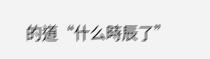的道“什么時辰了”